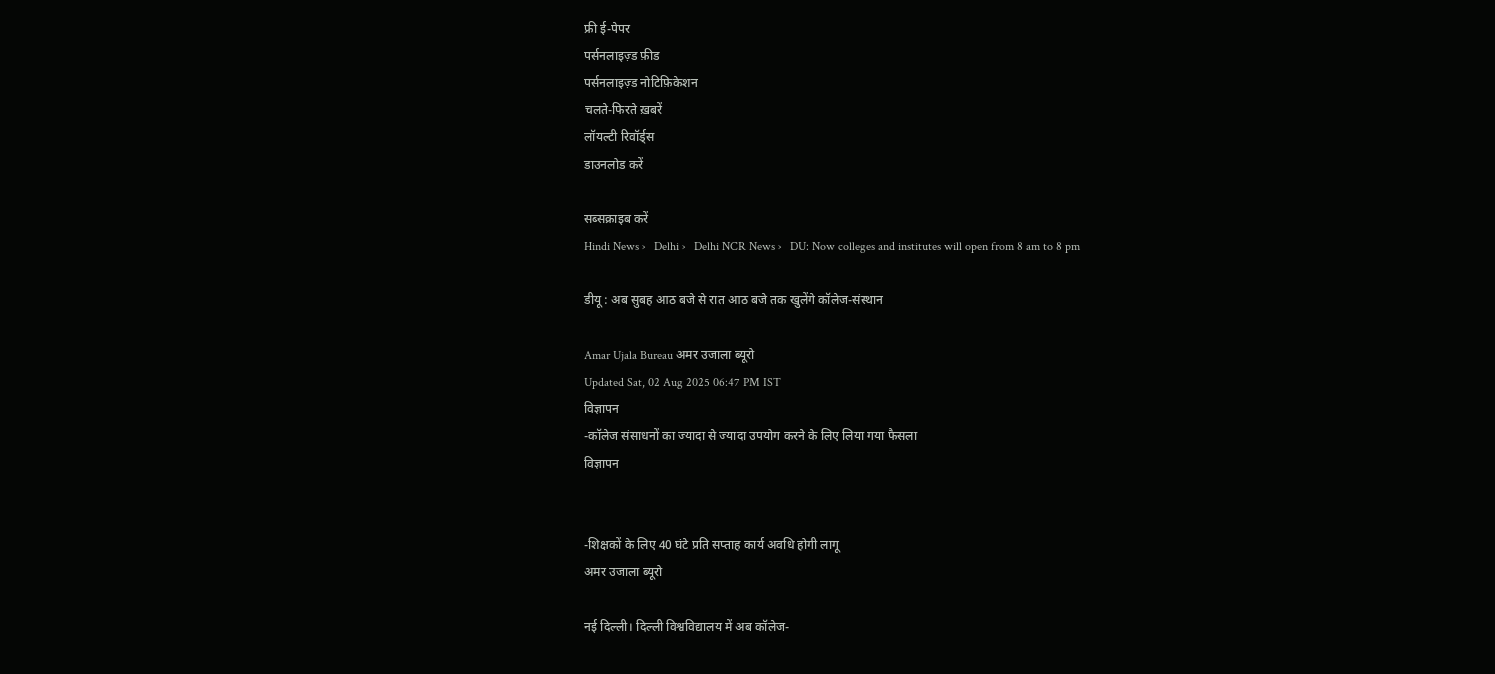फ्री ई-पेपर
पर्सनलाइज़्ड फ़ीड
पर्सनलाइज़्ड नोटिफ़िकेशन
चलते-फिरते ख़बरें
लॉयल्टी रिवॉर्ड्स
डाउनलोड करें

सब्सक्राइब करें
Hindi News ›   Delhi ›   Delhi NCR News ›   DU: Now colleges and institutes will open from 8 am to 8 pm

डीयू : अब सुबह आठ बजे से रात आठ बजे तक खुलेंगे कॉलेज-संस्थान

Amar Ujala Bureau अमर उजाला ब्यूरो
Updated Sat, 02 Aug 2025 06:47 PM IST
विज्ञापन
-कॉलेज संसाधनों का ज्यादा से ज्यादा उपयोग करने के लिए लिया गया फैसला
विज्ञापन


-शिक्षकों के लिए 40 घंटे प्रति सप्ताह कार्य अवधि होगी लागू
अमर उजाला ब्यूरो

नई दिल्ली। दिल्ली विश्वविद्यालय में अब कॉलेज-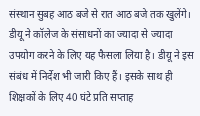संस्थान सुबह आठ बजे से रात आठ बजे तक खुलेंगे। डीयू ने कॉलेज के संसाधनों का ज्यादा से ज्यादा उपयोग करने के लिए यह फैसला लिया है। डीयू ने इस संबंध में निर्देश भी जारी किए हैं। इसके साथ ही शिक्षकों के लिए 40 घंटे प्रति सप्ताह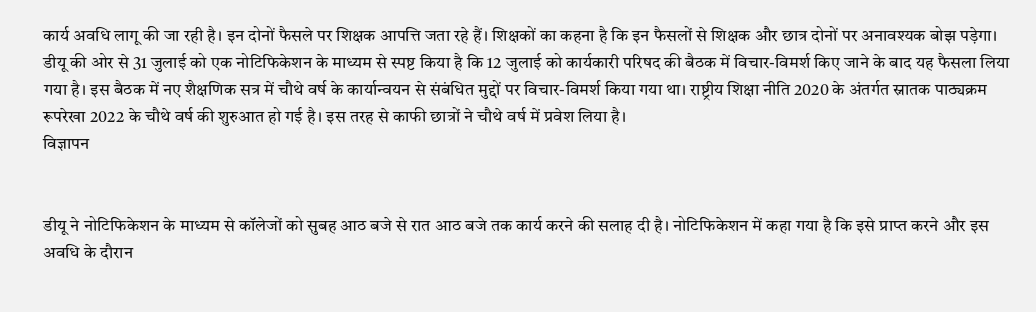कार्य अवधि लागू की जा रही है। इन दोनों फैसले पर शिक्षक आपत्ति जता रहे हैं। शिक्षकों का कहना है कि इन फैसलों से शिक्षक और छात्र दोनों पर अनावश्यक बोझ पड़ेगा।
डीयू की ओर से 31 जुलाई को एक नोटिफिकेशन के माध्यम से स्पष्ट किया है कि 12 जुलाई को कार्यकारी परिषद की बैठक में विचार-विमर्श किए जाने के बाद यह फैसला लिया गया है। इस बैठक में नए शैक्षणिक सत्र में चौथे वर्ष के कार्यान्वयन से संबंधित मुद्दों पर विचार-विमर्श किया गया था। राष्ट्रीय शिक्षा नीति 2020 के अंतर्गत स्नातक पाठ्यक्रम रूपरेखा 2022 के चौथे वर्ष की शुरुआत हो गई है। इस तरह से काफी छात्रों ने चौथे वर्ष में प्रवेश लिया है।
विज्ञापन


डीयू ने नोटिफिकेशन के माध्यम से कॉलेजों को सुबह आठ बजे से रात आठ बजे तक कार्य करने की सलाह दी है। नोटिफिकेशन में कहा गया है कि इसे प्राप्त करने और इस अवधि के दौरान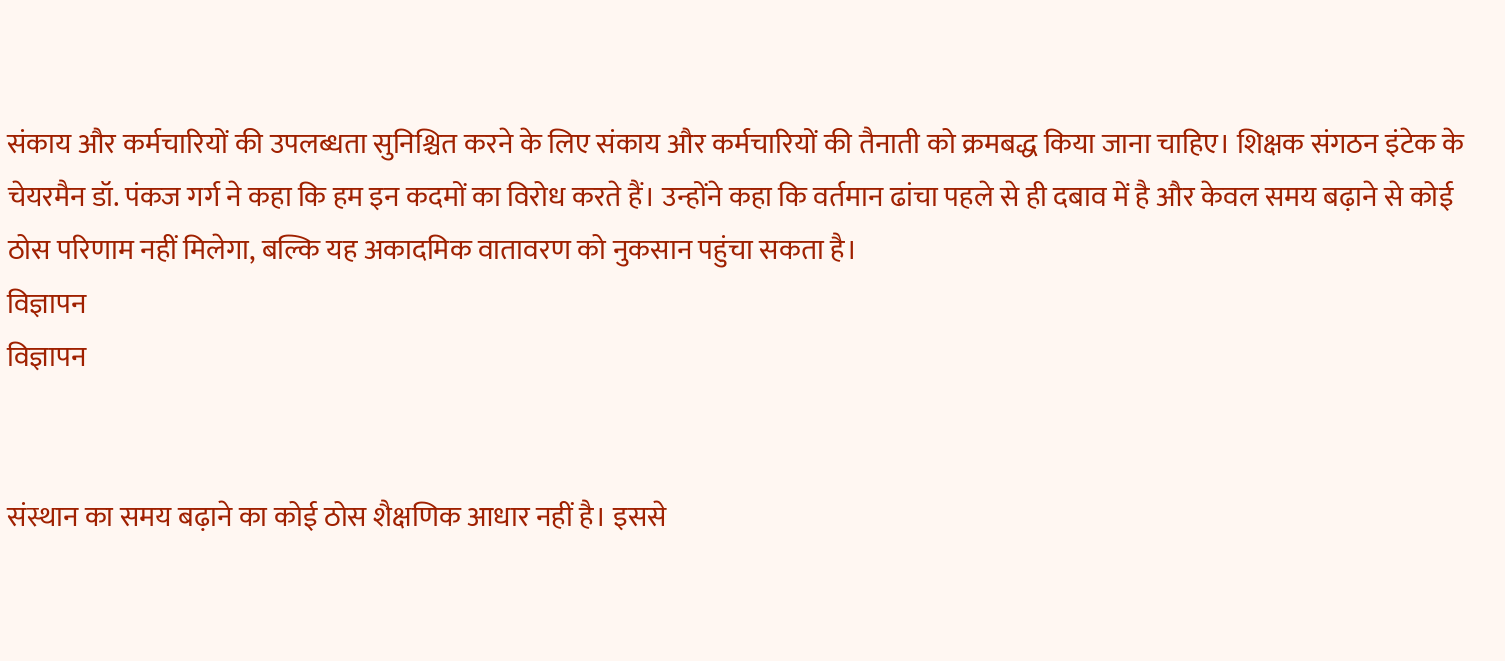संकाय और कर्मचारियों की उपलब्धता सुनिश्चित करने के लिए संकाय और कर्मचारियों की तैनाती को क्रमबद्ध किया जाना चाहिए। शिक्षक संगठन इंटेक के चेयरमैन डॉ. पंकज गर्ग ने कहा कि हम इन कदमों का विरोध करते हैं। उन्होंने कहा कि वर्तमान ढांचा पहले से ही दबाव में है और केवल समय बढ़ाने से कोई ठोस परिणाम नहीं मिलेगा, बल्कि यह अकादमिक वातावरण को नुकसान पहुंचा सकता है।
विज्ञापन
विज्ञापन


संस्थान का समय बढ़ाने का कोई ठोस शैक्षणिक आधार नहीं है। इससे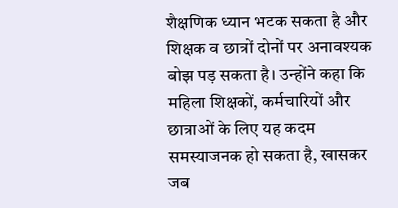शैक्षणिक ध्यान भटक सकता है और शिक्षक व छात्रों दोनों पर अनावश्यक बोझ पड़ सकता है। उन्होंने कहा कि महिला शिक्षकों, कर्मचारियों और छात्राओं के लिए यह कदम समस्याजनक हो सकता है, खासकर जब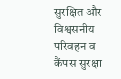सुरक्षित और विश्वसनीय परिवहन व कैंपस सुरक्षा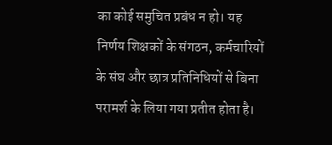का कोई समुचित प्रबंध न हो। यह निर्णय शिक्षकों के संगठन, कर्मचारियों के संघ और छात्र प्रतिनिधियों से बिना परामर्श के लिया गया प्रतीत होता है।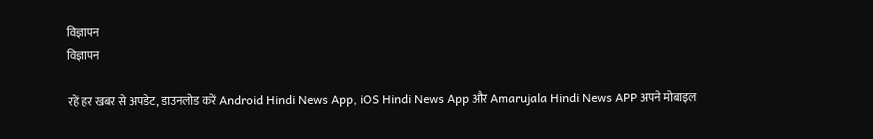विज्ञापन
विज्ञापन

रहें हर खबर से अपडेट, डाउनलोड करें Android Hindi News App, iOS Hindi News App और Amarujala Hindi News APP अपने मोबाइल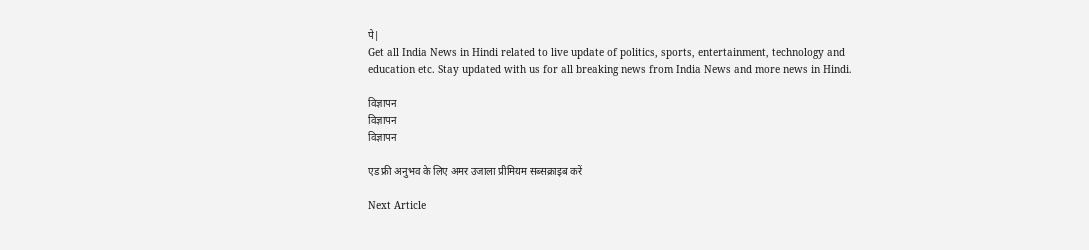पे|
Get all India News in Hindi related to live update of politics, sports, entertainment, technology and education etc. Stay updated with us for all breaking news from India News and more news in Hindi.

विज्ञापन
विज्ञापन
विज्ञापन

एड फ्री अनुभव के लिए अमर उजाला प्रीमियम सब्सक्राइब करें

Next Article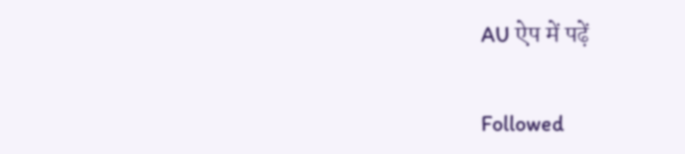AU ऐप में पढ़ें

Followed